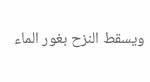ويسقط النزح بغور الماء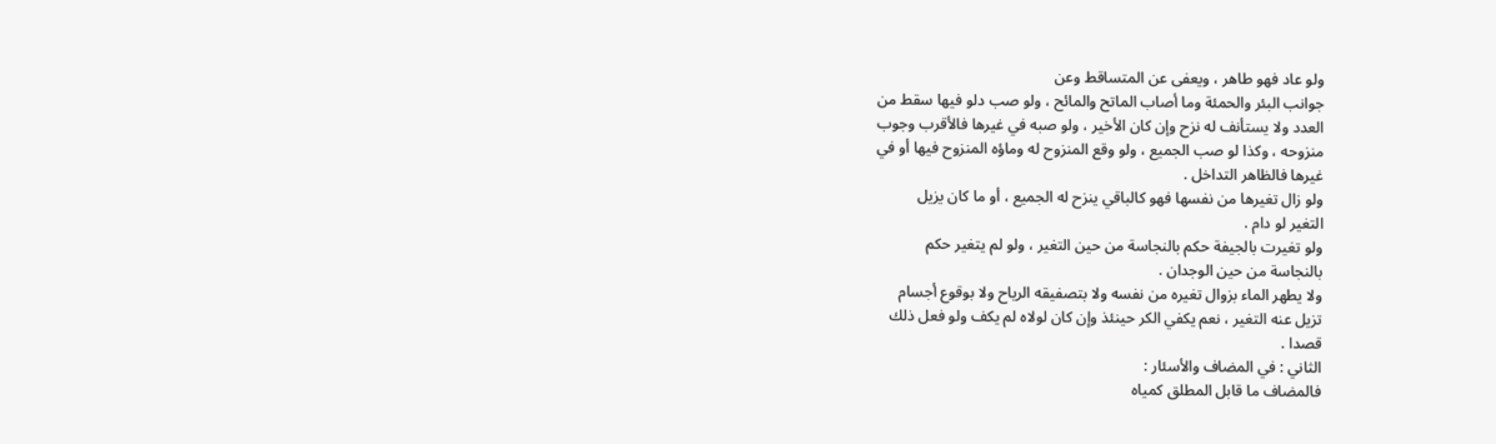ولو عاد فهو طاهر ، ويعفى عن المتساقط وعن
جوانب البئر والحمئة وما أصاب الماتح والمائح ، ولو صب دلو فيها سقط من
العدد ولا يستأنف له نزح وإن كان الأخير ، ولو صبه في غيرها فالأقرب وجوب
منزوحه ، وكذا لو صب الجميع ، ولو وقع المنزوح له وماؤه المنزوح فيها أو في
غيرها فالظاهر التداخل .
ولو زال تغيرها من نفسها فهو كالباقي ينزح له الجميع ، أو ما كان يزيل
التغير لو دام .
ولو تغيرت بالجيفة حكم بالنجاسة من حين التغير ، ولو لم يتغير حكم
بالنجاسة من حين الوجدان .
ولا يطهر الماء بزوال تغيره من نفسه ولا بتصفيقه الرياح ولا بوقوع أجسام
تزيل عنه التغير ، نعم يكفي الكر حينئذ وإن كان لولاه لم يكف ولو فعل ذلك
قصدا .
الثاني : في المضاف والأسئار :
فالمضاف ما قابل المطلق كمياه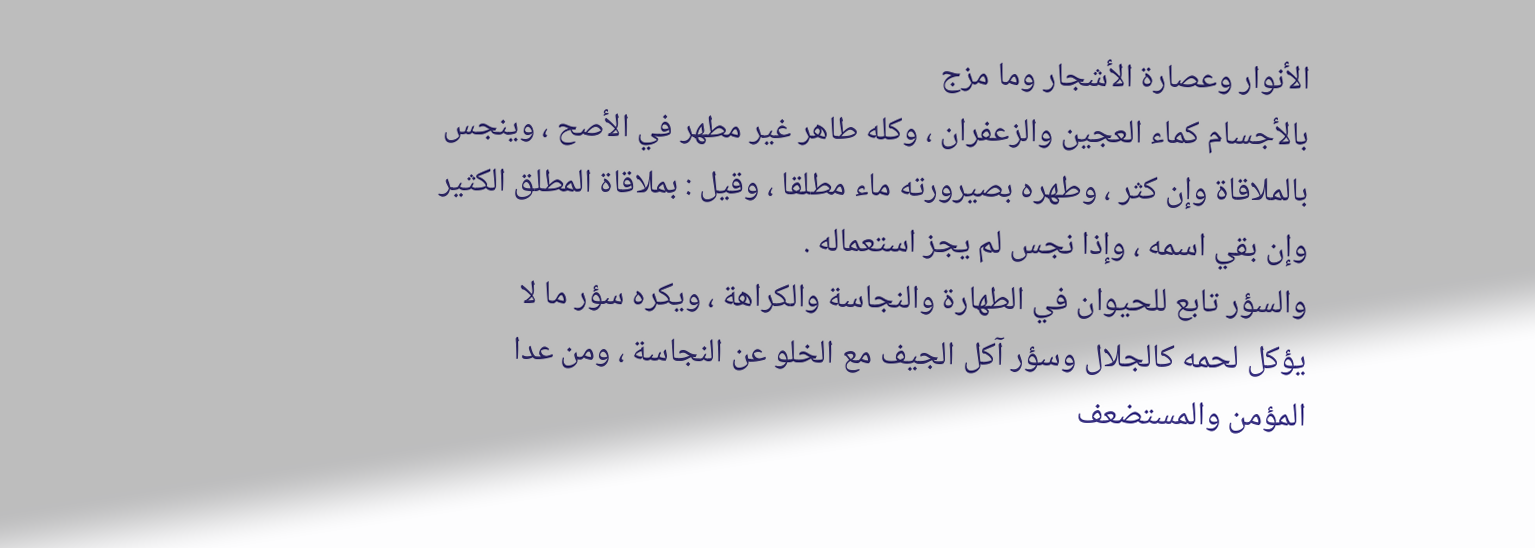الأنوار وعصارة الأشجار وما مزج
بالأجسام كماء العجين والزعفران ، وكله طاهر غير مطهر في الأصح ، وينجس
بالملاقاة وإن كثر ، وطهره بصيرورته ماء مطلقا ، وقيل : بملاقاة المطلق الكثير
وإن بقي اسمه ، وإذا نجس لم يجز استعماله .
والسؤر تابع للحيوان في الطهارة والنجاسة والكراهة ، ويكره سؤر ما لا
يؤكل لحمه كالجلال وسؤر آكل الجيف مع الخلو عن النجاسة ، ومن عدا
المؤمن والمستضعف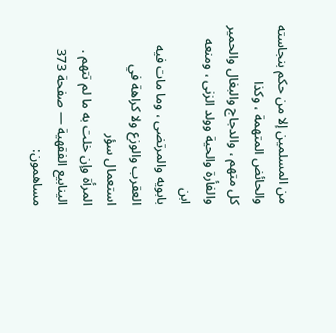من المسلمين إلا من حكم بنجاسته والحائض المتهمة ، وكذا
كل متهم ، والدجاج والبغال والحمير والفأرة والحية وولد الزنى ، ومنعه ابن
بابويه والمرتضى ، وما مات فيه العقرب والوزع ولا كراهة في استعمال سؤر
المرأة وإن خلت به ما لم تتهم .
الينابيع الفقهية — صفحة 373
مساهمون: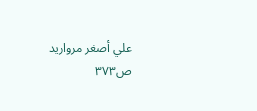علي أصغر مرواريد
ص٣٧٣